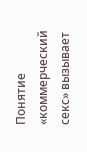Понятие «коммерческий секс» вызывает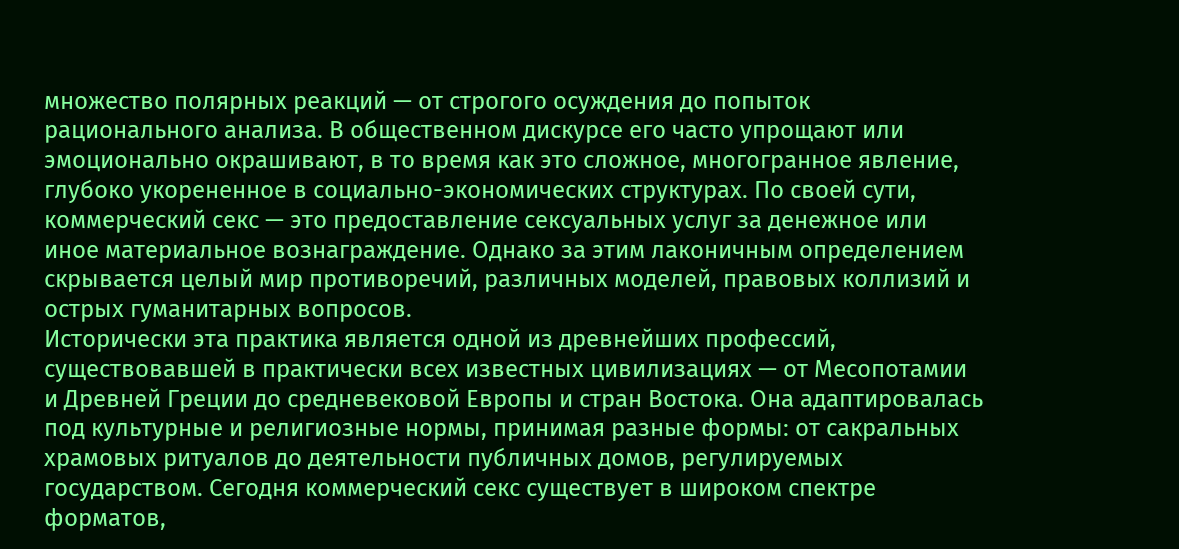множество полярных реакций — от строгого осуждения до попыток рационального анализа. В общественном дискурсе его часто упрощают или эмоционально окрашивают, в то время как это сложное, многогранное явление, глубоко укорененное в социально-экономических структурах. По своей сути, коммерческий секс — это предоставление сексуальных услуг за денежное или иное материальное вознаграждение. Однако за этим лаконичным определением скрывается целый мир противоречий, различных моделей, правовых коллизий и острых гуманитарных вопросов.
Исторически эта практика является одной из древнейших профессий, существовавшей в практически всех известных цивилизациях — от Месопотамии и Древней Греции до средневековой Европы и стран Востока. Она адаптировалась под культурные и религиозные нормы, принимая разные формы: от сакральных храмовых ритуалов до деятельности публичных домов, регулируемых государством. Сегодня коммерческий секс существует в широком спектре форматов,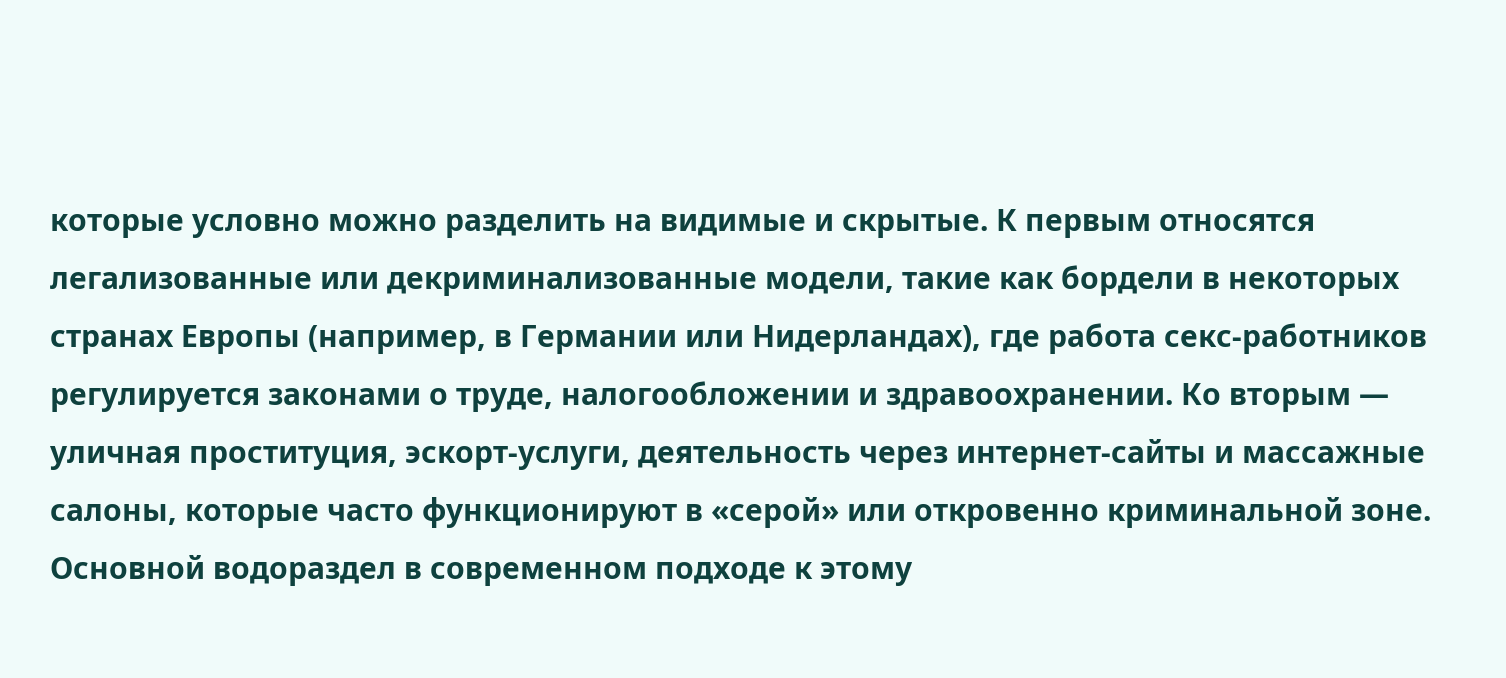которые условно можно разделить на видимые и скрытые. К первым относятся легализованные или декриминализованные модели, такие как бордели в некоторых странах Европы (например, в Германии или Нидерландах), где работа секс-работников регулируется законами о труде, налогообложении и здравоохранении. Ко вторым — уличная проституция, эскорт-услуги, деятельность через интернет-сайты и массажные салоны, которые часто функционируют в «серой» или откровенно криминальной зоне.
Основной водораздел в современном подходе к этому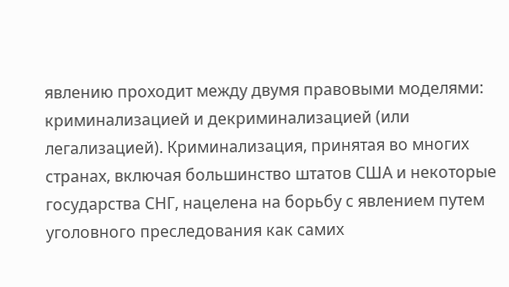явлению проходит между двумя правовыми моделями: криминализацией и декриминализацией (или легализацией). Криминализация, принятая во многих странах, включая большинство штатов США и некоторые государства СНГ, нацелена на борьбу с явлением путем уголовного преследования как самих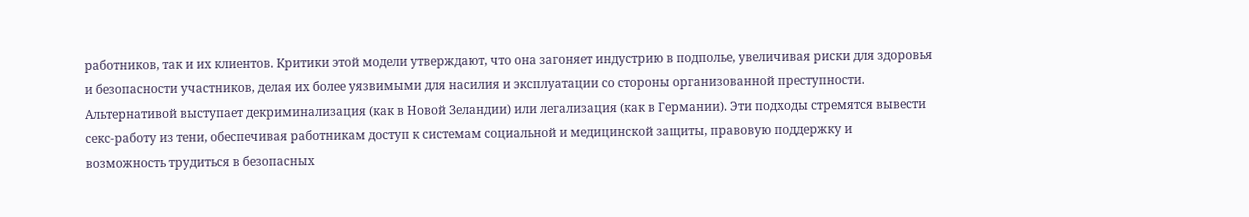работников, так и их клиентов. Критики этой модели утверждают, что она загоняет индустрию в подполье, увеличивая риски для здоровья и безопасности участников, делая их более уязвимыми для насилия и эксплуатации со стороны организованной преступности. Альтернативой выступает декриминализация (как в Новой Зеландии) или легализация (как в Германии). Эти подходы стремятся вывести секс-работу из тени, обеспечивая работникам доступ к системам социальной и медицинской защиты, правовую поддержку и возможность трудиться в безопасных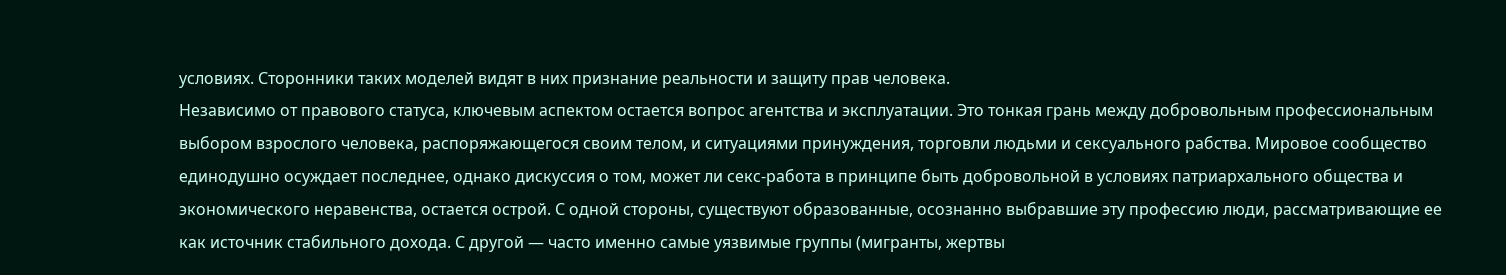условиях. Сторонники таких моделей видят в них признание реальности и защиту прав человека.
Независимо от правового статуса, ключевым аспектом остается вопрос агентства и эксплуатации. Это тонкая грань между добровольным профессиональным выбором взрослого человека, распоряжающегося своим телом, и ситуациями принуждения, торговли людьми и сексуального рабства. Мировое сообщество единодушно осуждает последнее, однако дискуссия о том, может ли секс-работа в принципе быть добровольной в условиях патриархального общества и экономического неравенства, остается острой. С одной стороны, существуют образованные, осознанно выбравшие эту профессию люди, рассматривающие ее как источник стабильного дохода. С другой — часто именно самые уязвимые группы (мигранты, жертвы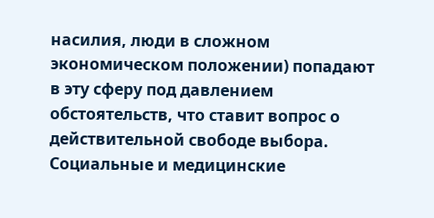насилия, люди в сложном экономическом положении) попадают в эту сферу под давлением обстоятельств, что ставит вопрос о действительной свободе выбора.
Социальные и медицинские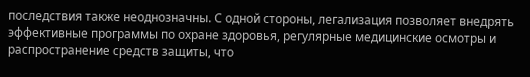последствия также неоднозначны. С одной стороны, легализация позволяет внедрять эффективные программы по охране здоровья, регулярные медицинские осмотры и распространение средств защиты, что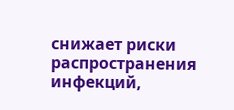снижает риски распространения инфекций,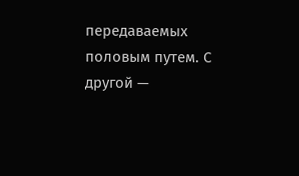передаваемых половым путем. С другой —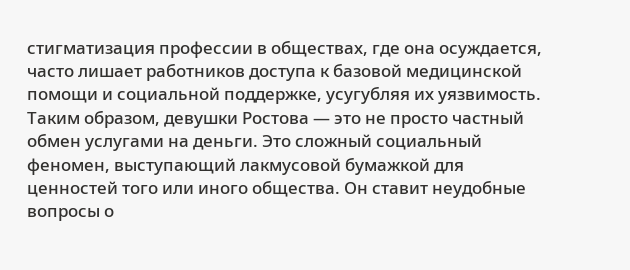стигматизация профессии в обществах, где она осуждается, часто лишает работников доступа к базовой медицинской помощи и социальной поддержке, усугубляя их уязвимость.
Таким образом, девушки Ростова — это не просто частный обмен услугами на деньги. Это сложный социальный феномен, выступающий лакмусовой бумажкой для ценностей того или иного общества. Он ставит неудобные вопросы о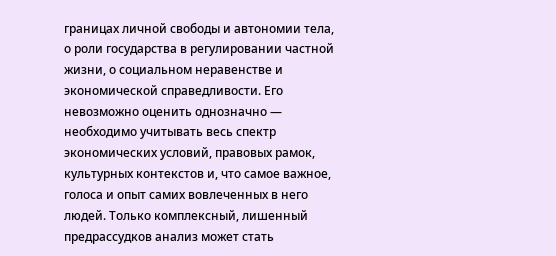границах личной свободы и автономии тела, о роли государства в регулировании частной жизни, о социальном неравенстве и экономической справедливости. Его невозможно оценить однозначно — необходимо учитывать весь спектр экономических условий, правовых рамок, культурных контекстов и, что самое важное, голоса и опыт самих вовлеченных в него людей. Только комплексный, лишенный предрассудков анализ может стать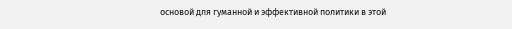основой для гуманной и эффективной политики в этой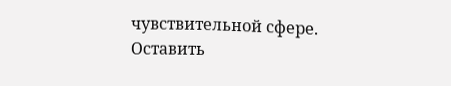чувствительной сфере.
Оставить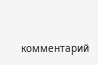комментарий